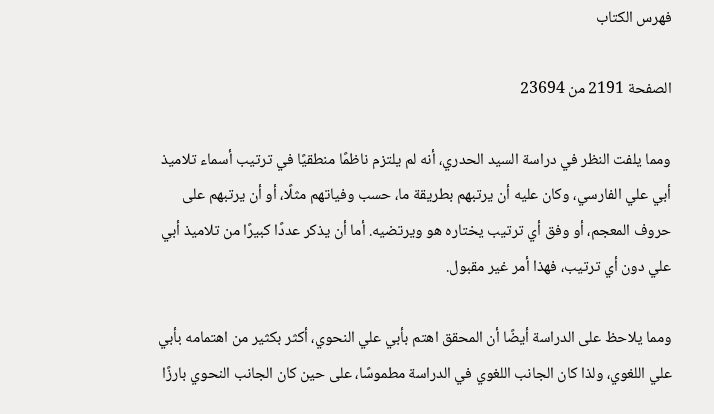فهرس الكتاب

الصفحة 2191 من 23694

ومما يلفت النظر في دراسة السيد الحدري، أنه لم يلتزم ناظمًا منطقيًا في ترتيب أسماء تلاميذ أبي علي الفارسي، وكان عليه أن يرتبهم بطريقة ما، حسب وفياتهم مثلًا، أو أن يرتبهم على حروف المعجم، أو وفق أي ترتيب يختاره هو ويرتضيه. أما أن يذكر عددًا كبيرًا من تلاميذ أبي علي دون أي ترتيب، فهذا أمر غير مقبول.

ومما يلاحظ على الدراسة أيضًا أن المحقق اهتم بأبي علي النحوي، أكثر بكثير من اهتمامه بأبي علي اللغوي، ولذا كان الجانب اللغوي في الدراسة مطموسًا، على حين كان الجانب النحوي بارزًا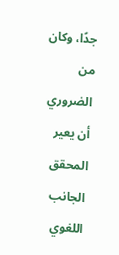جدًا، وكان من الضروري أن يعير المحقق الجانب اللغوي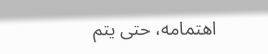اهتمامه، حتى يتم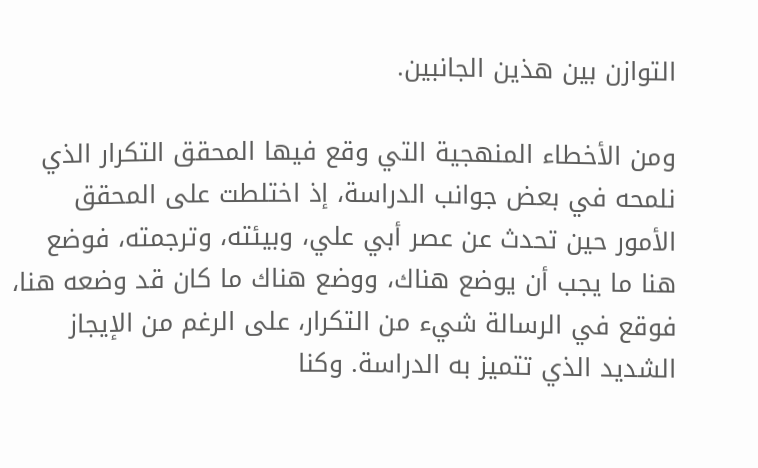التوازن بين هذين الجانبين.

ومن الأخطاء المنهجية التي وقع فيها المحقق التكرار الذي نلمحه في بعض جوانب الدراسة، إذ اختلطت على المحقق الأمور حين تحدث عن عصر أبي علي، وبيئته، وترجمته، فوضع هنا ما يجب أن يوضع هناك، ووضع هناك ما كان قد وضعه هنا، فوقع في الرسالة شيء من التكرار، على الرغم من الإيجاز الشديد الذي تتميز به الدراسة. وكنا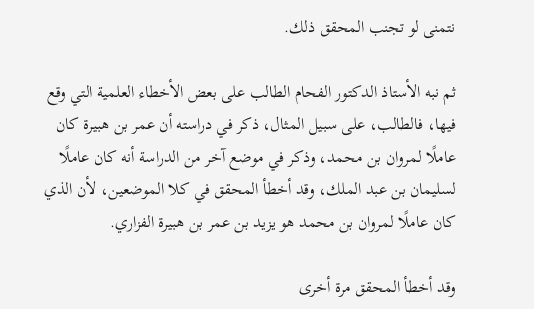نتمنى لو تجنب المحقق ذلك.

ثم نبه الأستاذ الدكتور الفحام الطالب على بعض الأخطاء العلمية التي وقع فيها، فالطالب، على سبيل المثال، ذكر في دراسته أن عمر بن هبيرة كان عاملًا لمروان بن محمد، وذكر في موضع آخر من الدراسة أنه كان عاملًا لسليمان بن عبد الملك، وقد أخطأ المحقق في كلا الموضعين، لأن الذي كان عاملًا لمروان بن محمد هو يزيد بن عمر بن هبيرة الفزاري.

وقد أخطأ المحقق مرة أخرى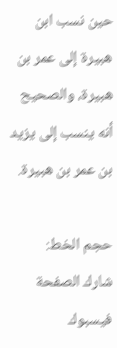حين نسب ابن هبيرة إلى عمر بن هبيرة، والصحيح أنه ينسب إلى يزيد بن عمر بن هبيرة.

حجم الخط:
شارك الصفحة
فيسبوك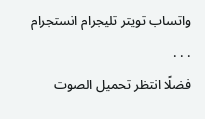واتساب تويتر تليجرام انستجرام
. . .
فضلًا انتظر تحميل الصوت